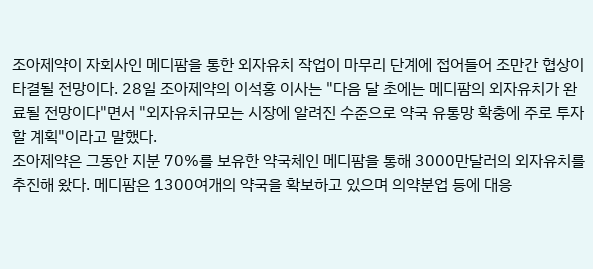조아제약이 자회사인 메디팜을 통한 외자유치 작업이 마무리 단계에 접어들어 조만간 협상이 타결될 전망이다. 28일 조아제약의 이석홍 이사는 "다음 달 초에는 메디팜의 외자유치가 완료될 전망이다"면서 "외자유치규모는 시장에 알려진 수준으로 약국 유통망 확충에 주로 투자할 계획"이라고 말했다.
조아제약은 그동안 지분 70%를 보유한 약국체인 메디팜을 통해 3000만달러의 외자유치를 추진해 왔다. 메디팜은 1300여개의 약국을 확보하고 있으며 의약분업 등에 대응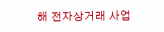해 전자상거래 사업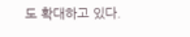도 확대하고 있다.